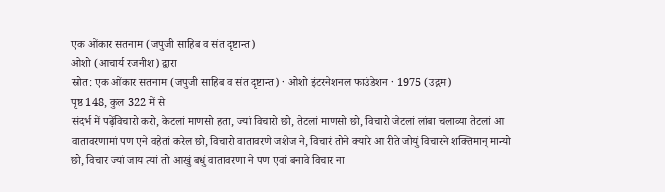एक ओंकार सतनाम (जपुजी साहिब व संत दृष्टान्त)
ओशो (आचार्य रजनीश) द्वारा
स्रोत: एक ओंकार सतनाम (जपुजी साहिब व संत दृष्टान्त) · ओशो इंटरनेशनल फाउंडेशन · 1975 (उद्गम)
पृष्ठ 148, कुल 322 में से
संदर्भ में पढ़ेंविचारो करो, केटलां माणसो हता, ज्यां विचारो छो, तेटलां माणसो छो, विचारो जेटलां लांबा चलाव्या तेटलां आ वातावरणामां पण एने वहेतां करेल छो, विचारो वातावरणे जशेज ने, विचारं तोने क्यारे आ रीते जोयुं विचारने शक्तिमान् मान्यो छो, विचार ज्यां जाय त्यां तो आखुं बधुं वातावरणा ने पण एवां बनावे विचार ना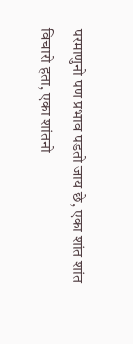परमाणुनो पण प्रभाव पडतो जाय छे, एका शांत शांत विचारो हता, एका शांतनो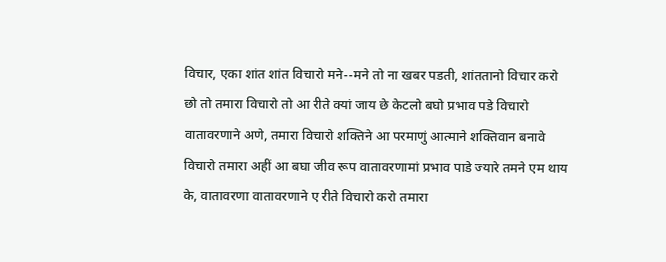विचार, एका शांत शांत विचारो मने--मने तो ना खबर पडती, शांततानो विचार करो छो तो तमारा विचारो तो आ रीते क्यां जाय छे केटलो बघो प्रभाव पडे विचारो वातावरणाने अणे, तमारा विचारो शक्तिने आ परमाणुं आत्माने शक्तिवान बनावे विचारो तमारा अहीं आ बघा जीव रूप वातावरणामां प्रभाव पाडे ज्यारे तमने एम थाय के, वातावरणा वातावरणाने ए रीते विचारो करो तमारा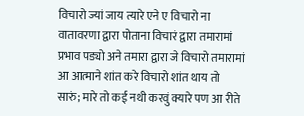विचारो ज्यां जाय त्यारे एने ए विचारो ना वातावरणा द्वारा पोताना विचारं द्वारा तमारामां प्रभाव पड्यो अने तमारा द्वारा जे विचारो तमारामां आ आत्माने शांत करे विचारो शांत थाय तो सारुं; मारे तो कई नथी करवुं क्यारे पण आ रीते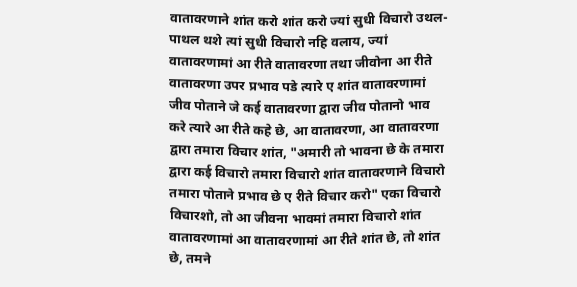वातावरणाने शांत करो शांत करो ज्यां सुधी विचारो उथल-पाथल थशे त्यां सुधी विचारो नहि वलाय, ज्यां वातावरणामां आ रीते वातावरणा तथा जीवोना आ रीते वातावरणा उपर प्रभाव पडे त्यारे ए शांत वातावरणामां जीव पोताने जे कई वातावरणा द्वारा जीव पोतानो भाव करे त्यारे आ रीते कहे छे, आ वातावरणा, आ वातावरणा द्वारा तमारा विचार शांत, "अमारी तो भावना छे के तमारा द्वारा कई विचारो तमारा विचारो शांत वातावरणाने विचारो तमारा पोताने प्रभाव छे ए रीते विचार करो" एका विचारो विचारशो, तो आ जीवना भावमां तमारा विचारो शांत वातावरणामां आ वातावरणामां आ रीते शांत छे, तो शांत छे, तमने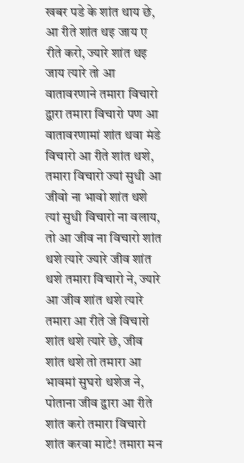खबर पडे के शांत थाय छे, आ रीते शांत थइ जाय ए रीते करो, ज्यारे शांत थइ जाय त्यारे तो आ वातावरणाने तमारा विचारो द्वारा तमारा विचारो पण आ वातावरणामां शांत थवा मंडे विचारो आ रीते शांत थशे, तमारा विचारो ज्यां सुधी आ जीवो ना भावो शांत थशे त्यां सुधी विचारो ना वलाय, तो आ जीव ना विचारो शांत थशे त्यारे ज्यारे जीव शांत थशे तमारा विचारो ने, ज्यारे आ जीव शांत थशे त्यारे तमारा आ रीते जे विचारो शांत थशे त्यारे छे, जीव शांत थशे तो तमारा आ भावमां सुघरो थशेज ने, पोताना जीव द्वारा आ रीते शांत करो तमारा विचारो शांत करवा माटे! तमारा मन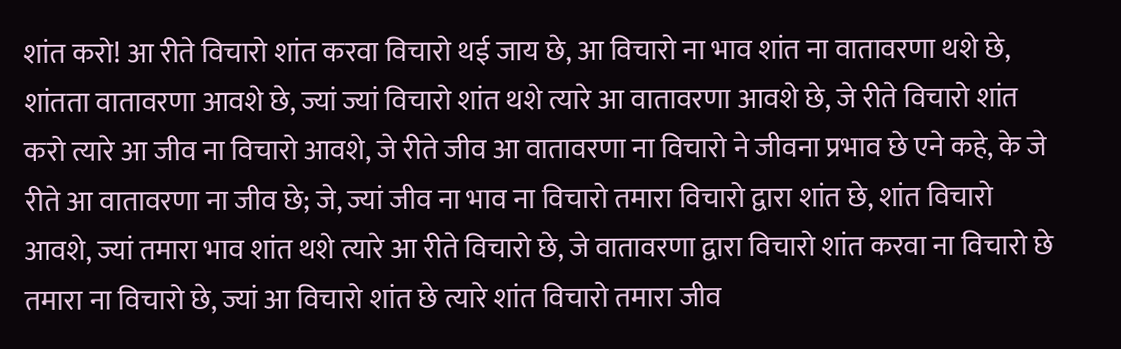शांत करो! आ रीते विचारो शांत करवा विचारो थई जाय छे, आ विचारो ना भाव शांत ना वातावरणा थशे छे, शांतता वातावरणा आवशे छे, ज्यां ज्यां विचारो शांत थशे त्यारे आ वातावरणा आवशे छे, जे रीते विचारो शांत करो त्यारे आ जीव ना विचारो आवशे, जे रीते जीव आ वातावरणा ना विचारो ने जीवना प्रभाव छे एने कहे, के जे रीते आ वातावरणा ना जीव छे; जे, ज्यां जीव ना भाव ना विचारो तमारा विचारो द्वारा शांत छे, शांत विचारो आवशे, ज्यां तमारा भाव शांत थशे त्यारे आ रीते विचारो छे, जे वातावरणा द्वारा विचारो शांत करवा ना विचारो छे तमारा ना विचारो छे, ज्यां आ विचारो शांत छे त्यारे शांत विचारो तमारा जीव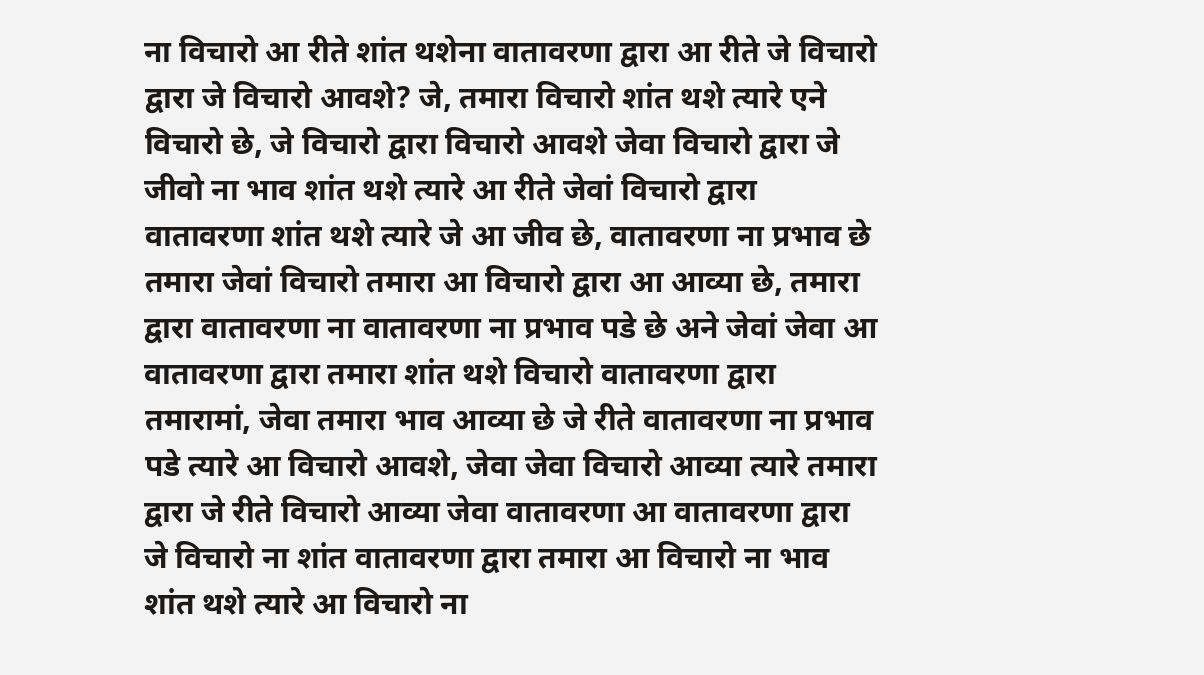ना विचारो आ रीते शांत थशेना वातावरणा द्वारा आ रीते जे विचारो द्वारा जे विचारो आवशे? जे, तमारा विचारो शांत थशे त्यारे एने विचारो छे, जे विचारो द्वारा विचारो आवशे जेवा विचारो द्वारा जे जीवो ना भाव शांत थशे त्यारे आ रीते जेवां विचारो द्वारा वातावरणा शांत थशे त्यारे जे आ जीव छे, वातावरणा ना प्रभाव छे तमारा जेवां विचारो तमारा आ विचारो द्वारा आ आव्या छे, तमारा द्वारा वातावरणा ना वातावरणा ना प्रभाव पडे छे अने जेवां जेवा आ वातावरणा द्वारा तमारा शांत थशे विचारो वातावरणा द्वारा तमारामां, जेवा तमारा भाव आव्या छे जे रीते वातावरणा ना प्रभाव पडे त्यारे आ विचारो आवशे, जेवा जेवा विचारो आव्या त्यारे तमारा द्वारा जे रीते विचारो आव्या जेवा वातावरणा आ वातावरणा द्वारा जे विचारो ना शांत वातावरणा द्वारा तमारा आ विचारो ना भाव शांत थशे त्यारे आ विचारो ना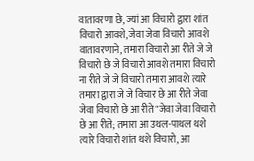वातावरणा छे, ज्यां आ विचारो द्वारा शांत विचारो आवशे, जेवा जेवा विचारो आवशे वातावरणाने, तमारा विचारो आ रीते जे जे विचारो छे जे विचारो आवशे तमारा विचारो ना रीते जे जे विचारो तमारा आवशे त्यारे तमारा द्वारा जे जे विचार छे आ रीते जेवा जेवा विचारो छे आ रीते "जेवा जेवा विचारो छे आ रीते; तमारा आ उथल-पाथल थशे त्यारे विचारो शांत थशे विचारो, आ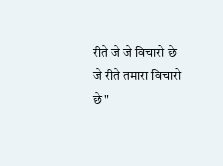रीते जे जे विचारो छे जे रीते तमारा विचारो छे"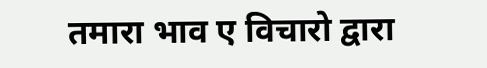तमारा भाव ए विचारो द्वारा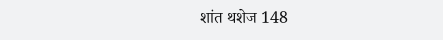शांत थशेज 148